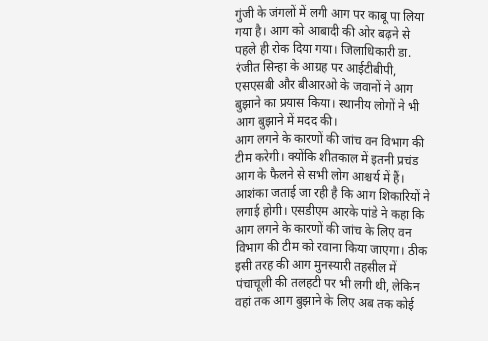गुंजी के जंगलों में लगी आग पर काबू पा लिया गया है। आग को आबादी की ओर बढ़ने से पहले ही रोक दिया गया। जिलाधिकारी डा. रंजीत सिन्हा के आग्रह पर आईटीबीपी, एसएसबी और बीआरओ के जवानों ने आग बुझाने का प्रयास किया। स्थानीय लोगों ने भी आग बुझाने में मदद की।
आग लगने के कारणों की जांच वन विभाग की टीम करेगी। क्योंकि शीतकाल में इतनी प्रचंड आग के फैलने से सभी लोग आश्चर्य में हैं। आशंका जताई जा रही है कि आग शिकारियों ने लगाई होगी। एसडीएम आरके पांडे ने कहा कि आग लगने के कारणों की जांच के लिए वन विभाग की टीम को रवाना किया जाएगा। ठीक इसी तरह की आग मुनस्यारी तहसील में पंचाचूली की तलहटी पर भी लगी थी, लेकिन वहां तक आग बुझाने के लिए अब तक कोई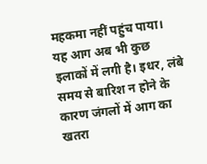महकमा नहीं पहुंच पाया। यह आग अब भी कुछ इलाकों में लगी है। इधर, लंबे समय से बारिश न होने के कारण जंगलों में आग का खतरा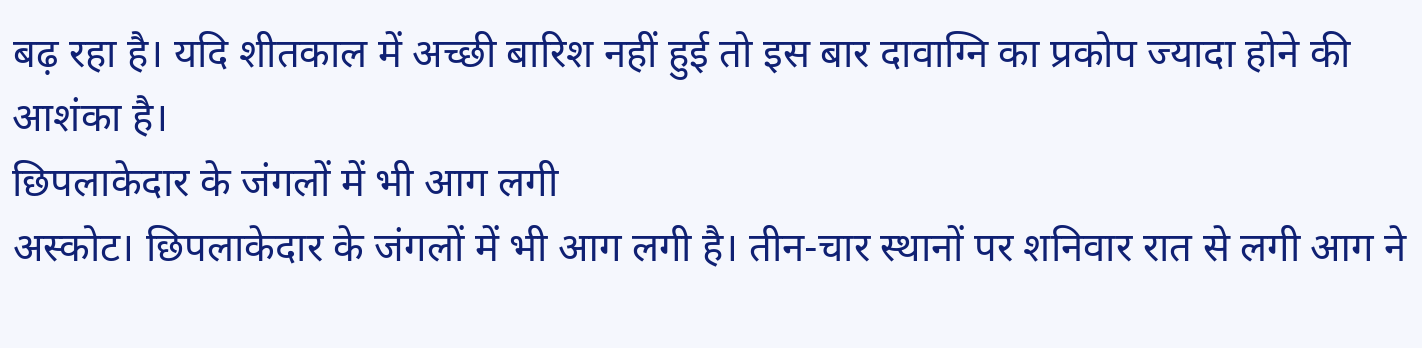बढ़ रहा है। यदि शीतकाल में अच्छी बारिश नहीं हुई तो इस बार दावाग्नि का प्रकोप ज्यादा होने की आशंका है।
छिपलाकेदार के जंगलों में भी आग लगी
अस्कोट। छिपलाकेदार के जंगलों में भी आग लगी है। तीन-चार स्थानों पर शनिवार रात से लगी आग ने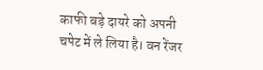काफी बड़े दायरे को अपनी चपेट में ले लिया है। वन रेंजर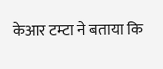केआर टम्टा ने बताया कि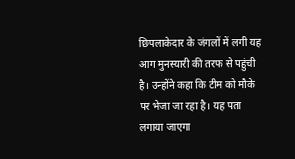छिपलाकेदार के जंगलों में लगी यह आग मुनस्यारी की तरफ से पहुंची है। उन्होंने कहा कि टीम को मौके पर भेजा जा रहा है। यह पता लगाया जाएगा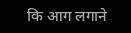कि आग लगाने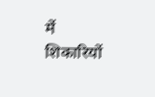में शिकारियों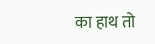का हाथ तो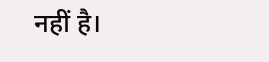नहीं है।